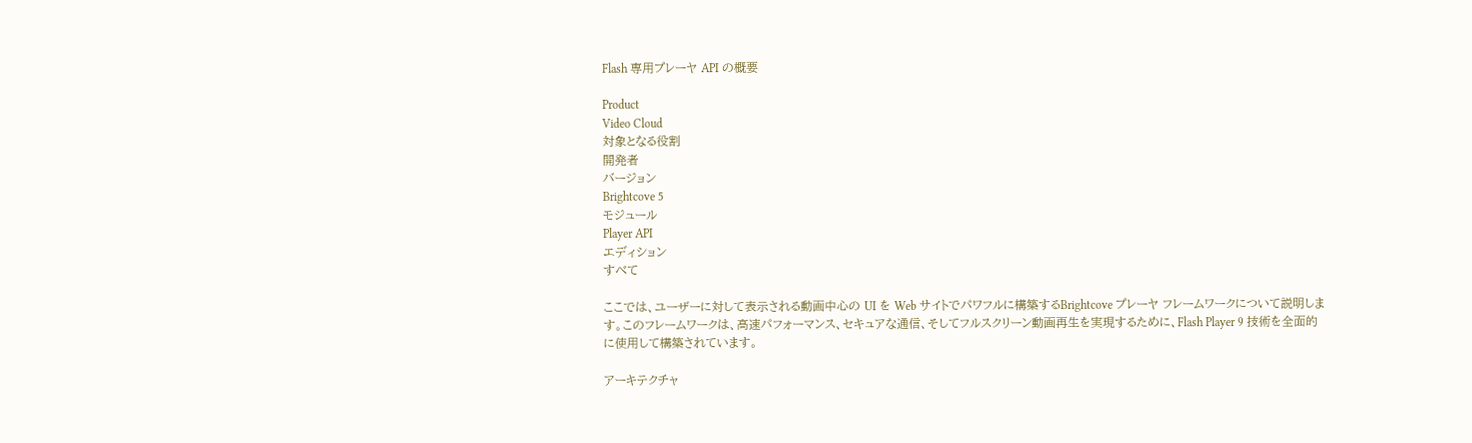Flash 専用プレーヤ API の概要

Product
Video Cloud
対象となる役割
開発者
バージョン
Brightcove 5
モジュール
Player API
エディション
すべて

ここでは、ユーザーに対して表示される動画中心の UI を Web サイトでパワフルに構築するBrightcove プレーヤ フレームワークについて説明します。このフレームワークは、高速パフォーマンス、セキュアな通信、そしてフルスクリーン動画再生を実現するために、Flash Player 9 技術を全面的に使用して構築されています。

アーキテクチャ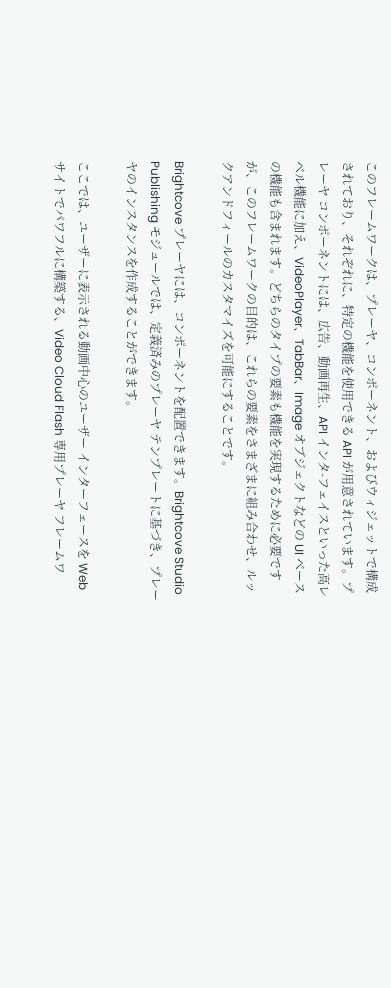このフレームワークは、プレーヤ、コンポーネント、およびウィジェットで構成されており、それぞれに、特定の機能を使用できる API が用意されています。プレーヤ コンポーネントには、広告、動画再生、API インタ-フェイスといった高レベル機能に加え、VideoPlayer、TabBar、Image オブジェクトなどの UI ベースの機能も含まれます。どちらのタイプの要素も機能を実現するために必要ですが、このフレームワークの目的は、これらの要素をさまざまに組み合わせ、ルックアンドフィールのカスタマイズを可能にすることです。

Brightcove プレーヤには、コンポーネントを配置できます。Brightcove Studio Publishing モジュールでは、定義済みのプレーヤ テンプレートに基づき、プレーヤのインスタンスを作成することができます。

ここでは、ユーザーに表示される動画中心のユーザー インターフェースを Web サイトでパワフルに構築する、Video Cloud Flash 専用プレーヤ フレームワ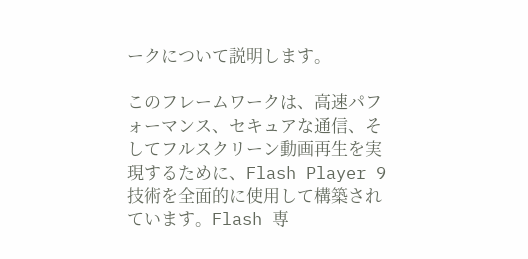ークについて説明します。

このフレームワークは、高速パフォーマンス、セキュアな通信、そしてフルスクリーン動画再生を実現するために、Flash Player 9 技術を全面的に使用して構築されています。Flash 専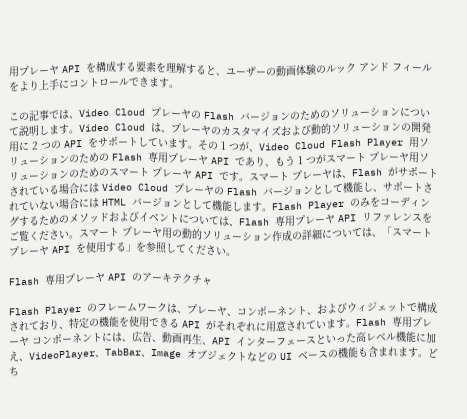用プレーヤ API を構成する要素を理解すると、ユーザーの動画体験のルック アンド フィールをより上手にコントロールできます。

この記事では、Video Cloud プレーヤの Flash バージョンのためのソリューションについて説明します。Video Cloud は、プレーヤのカスタマイズおよび動的ソリューションの開発用に 2 つの API をサポートしています。その 1 つが、Video Cloud Flash Player 用ソリューションのための Flash 専用プレーヤ API であり、もう 1 つがスマート プレーヤ用ソリューションのためのスマート プレーヤ API です。スマート プレーヤは、Flash がサポートされている場合には Video Cloud プレーヤの Flash バージョンとして機能し、サポートされていない場合には HTML バージョンとして機能します。Flash Player のみをコーディングするためのメソッドおよびイベントについては、Flash 専用プレーヤ API リファレンスをご覧ください。スマート プレーヤ用の動的ソリューション作成の詳細については、「スマート プレーヤ API を使用する」を参照してください。

Flash 専用プレーヤ API のアーキテクチャ

Flash Player のフレームワークは、プレーヤ、コンポーネント、およびウィジェットで構成されており、特定の機能を使用できる API がそれぞれに用意されています。Flash 専用プレーヤ コンポーネントには、広告、動画再生、API インターフェースといった高レベル機能に加え、VideoPlayer、TabBar、Image オブジェクトなどの UI ベースの機能も含まれます。どち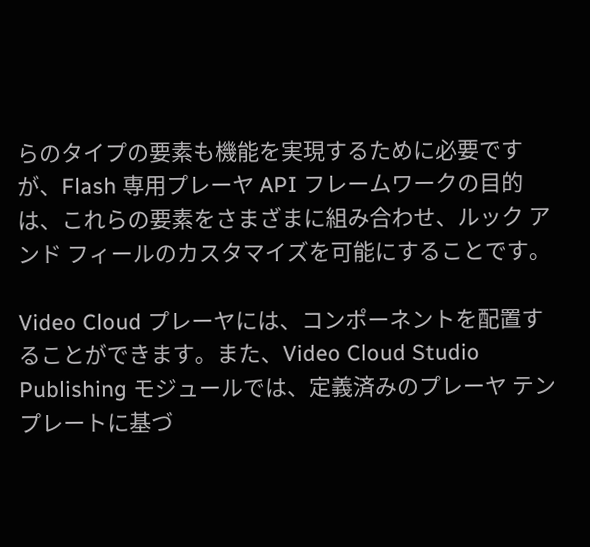らのタイプの要素も機能を実現するために必要ですが、Flash 専用プレーヤ API フレームワークの目的は、これらの要素をさまざまに組み合わせ、ルック アンド フィールのカスタマイズを可能にすることです。

Video Cloud プレーヤには、コンポーネントを配置することができます。また、Video Cloud Studio Publishing モジュールでは、定義済みのプレーヤ テンプレートに基づ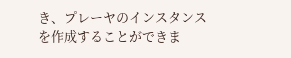き、プレーヤのインスタンスを作成することができま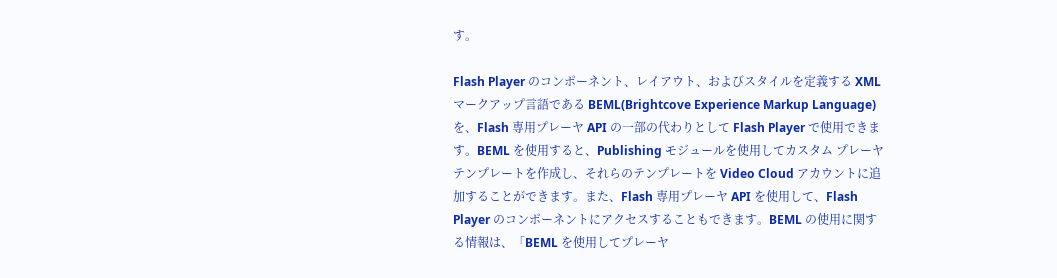す。

Flash Player のコンポーネント、レイアウト、およびスタイルを定義する XML マークアップ言語である BEML(Brightcove Experience Markup Language)を、Flash 専用プレーヤ API の一部の代わりとして Flash Player で使用できます。BEML を使用すると、Publishing モジュールを使用してカスタム プレーヤ テンプレートを作成し、それらのテンプレートを Video Cloud アカウントに追加することができます。また、Flash 専用プレーヤ API を使用して、Flash Player のコンポーネントにアクセスすることもできます。BEML の使用に関する情報は、「BEML を使用してプレーヤ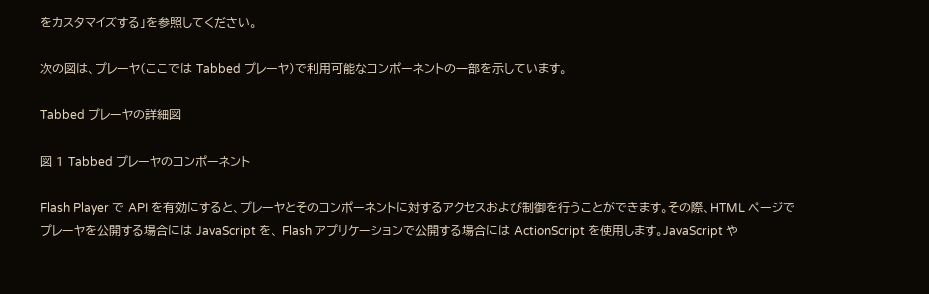をカスタマイズする」を参照してください。

次の図は、プレーヤ(ここでは Tabbed プレーヤ)で利用可能なコンポーネントの一部を示しています。

Tabbed プレーヤの詳細図

図 1 Tabbed プレーヤのコンポーネント

Flash Player で API を有効にすると、プレーヤとそのコンポーネントに対するアクセスおよび制御を行うことができます。その際、HTML ページでプレーヤを公開する場合には JavaScript を、 Flash アプリケーションで公開する場合には ActionScript を使用します。JavaScript や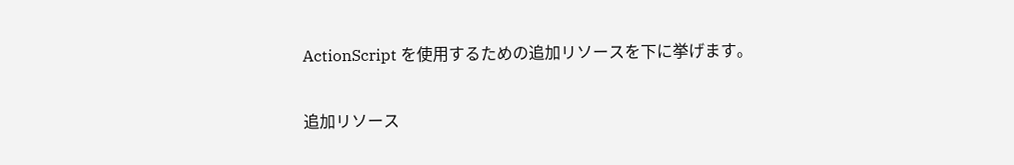ActionScript を使用するための追加リソースを下に挙げます。

追加リソース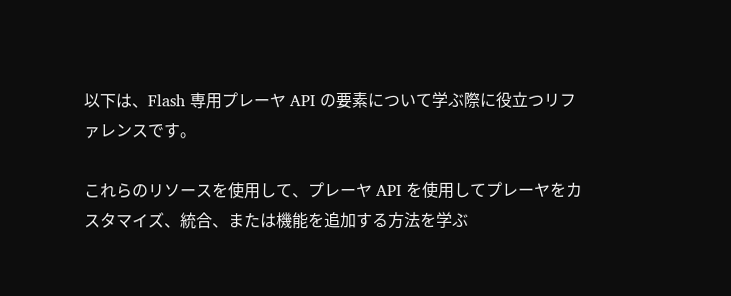以下は、Flash 専用プレーヤ API の要素について学ぶ際に役立つリファレンスです。

これらのリソースを使用して、プレーヤ API を使用してプレーヤをカスタマイズ、統合、または機能を追加する方法を学ぶ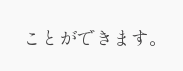ことができます。